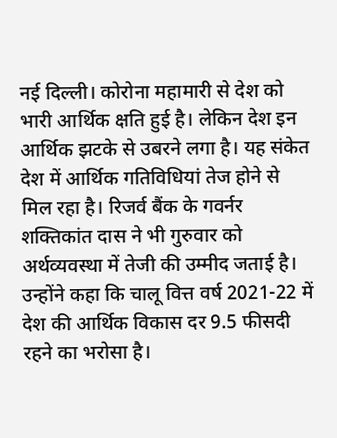नई दिल्ली। कोरोना महामारी से देश को भारी आर्थिक क्षति हुई है। लेकिन देश इन आर्थिक झटके से उबरने लगा है। यह संकेत देश में आर्थिक गतिविधियां तेज होने से मिल रहा है। रिजर्व बैंक के गवर्नर शक्तिकांत दास ने भी गुरुवार को अर्थव्यवस्था में तेजी की उम्मीद जताई है। उन्होंने कहा कि चालू वित्त वर्ष 2021-22 में देश की आर्थिक विकास दर 9.5 फीसदी रहने का भरोसा है।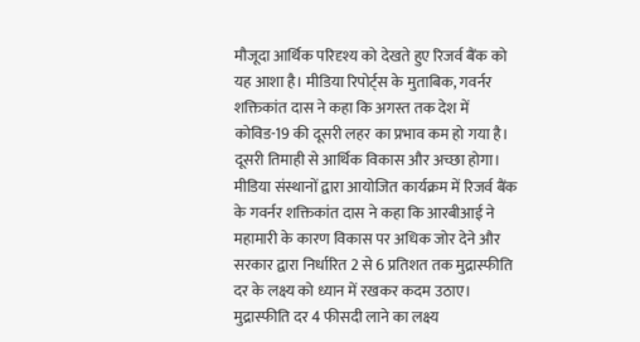मौजूदा आर्थिक परिदृश्य को देखते हुए रिजर्व बैंक को यह आशा है। मीडिया रिपोर्ट्स के मुताबिक, गवर्नर शक्तिकांत दास ने कहा कि अगस्त तक देश में कोविड-19 की दूसरी लहर का प्रभाव कम हो गया है। दूसरी तिमाही से आर्थिक विकास और अच्छा होगा। मीडिया संस्थानों द्वारा आयोजित कार्यक्रम में रिजर्व बैंक के गवर्नर शक्तिकांत दास ने कहा कि आरबीआई ने महामारी के कारण विकास पर अधिक जोर देने और सरकार द्वारा निर्धारित 2 से 6 प्रतिशत तक मुद्रास्फीति दर के लक्ष्य को ध्यान में रखकर कदम उठाए। मुद्रास्फीति दर 4 फीसदी लाने का लक्ष्य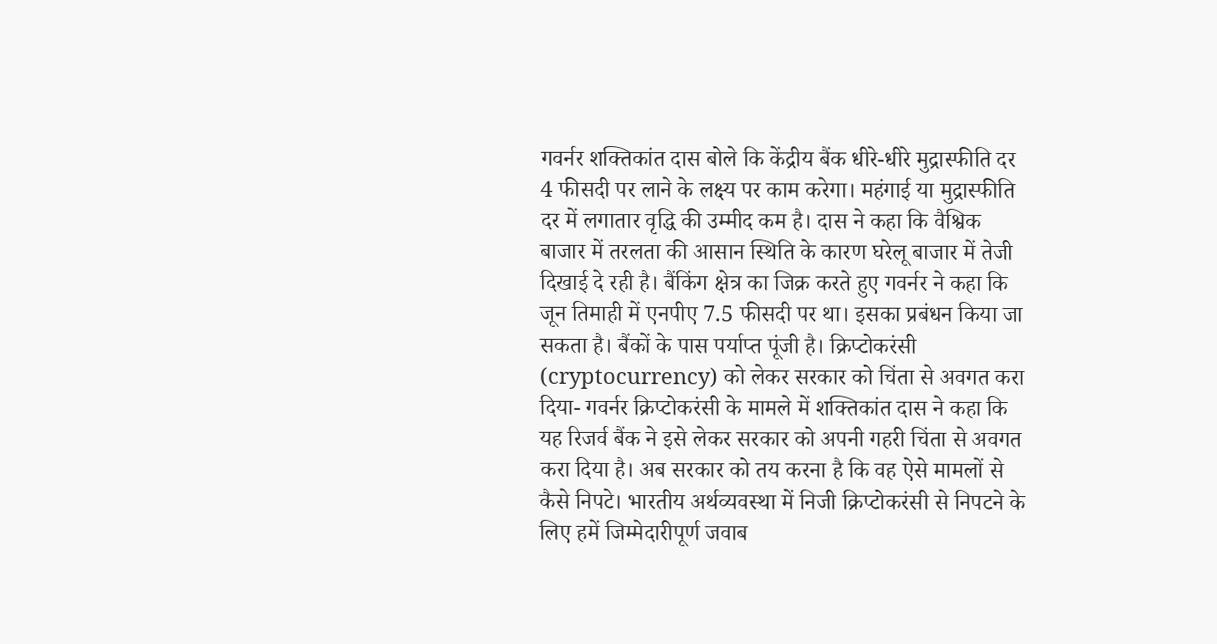गवर्नर शक्तिकांत दास बोले कि केंद्रीय बैंक धीरे-धीरे मुद्रास्फीति दर 4 फीसदी पर लाने के लक्ष्य पर काम करेगा। महंगाई या मुद्रास्फीति दर में लगातार वृद्धि की उम्मीद कम है। दास ने कहा कि वैश्विक बाजार में तरलता की आसान स्थिति के कारण घरेलू बाजार में तेजी दिखाई दे रही है। बैंकिंग क्षेत्र का जिक्र करते हुए गवर्नर ने कहा कि जून तिमाही में एनपीए 7.5 फीसदी पर था। इसका प्रबंधन किया जा सकता है। बैंकों के पास पर्याप्त पूंजी है। क्रिप्टोकरंसी (cryptocurrency) को लेकर सरकार को चिंता से अवगत करा दिया- गवर्नर क्रिप्टोकरंसी के मामले में शक्तिकांत दास ने कहा कि यह रिजर्व बैंक ने इसे लेकर सरकार को अपनी गहरी चिंता से अवगत करा दिया है। अब सरकार को तय करना है कि वह ऐसे मामलों से कैसे निपटे। भारतीय अर्थव्यवस्था में निजी क्रिप्टोकरंसी से निपटने के लिए हमें जिम्मेदारीपूर्ण जवाब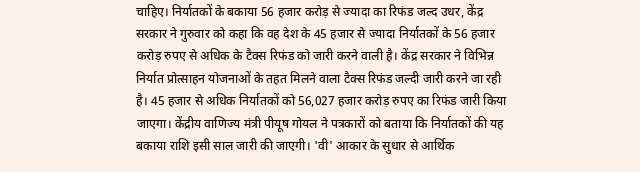चाहिए। निर्यातकों के बकाया 56 हजार करोड़ से ज्यादा का रिफंड जल्द उधर, केंद्र सरकार ने गुरुवार को कहा कि वह देश के 45 हजार से ज्यादा निर्यातकों के 56 हजार करोड़ रुपए से अधिक के टैक्स रिफंड को जारी करने वाली है। केंद्र सरकार ने विभिन्न निर्यात प्रोत्साहन योजनाओं के तहत मिलने वाला टैक्स रिफंड जल्दी जारी करने जा रही है। 45 हजार से अधिक निर्यातकों को 56,027 हजार करोड़ रुपए का रिफंड जारी किया जाएगा। केंद्रीय वाणिज्य मंत्री पीयूष गोयल ने पत्रकारों को बताया कि निर्यातकों की यह बकाया राशि इसी साल जारी की जाएगी। 'वी' आकार के सुधार से आर्थिक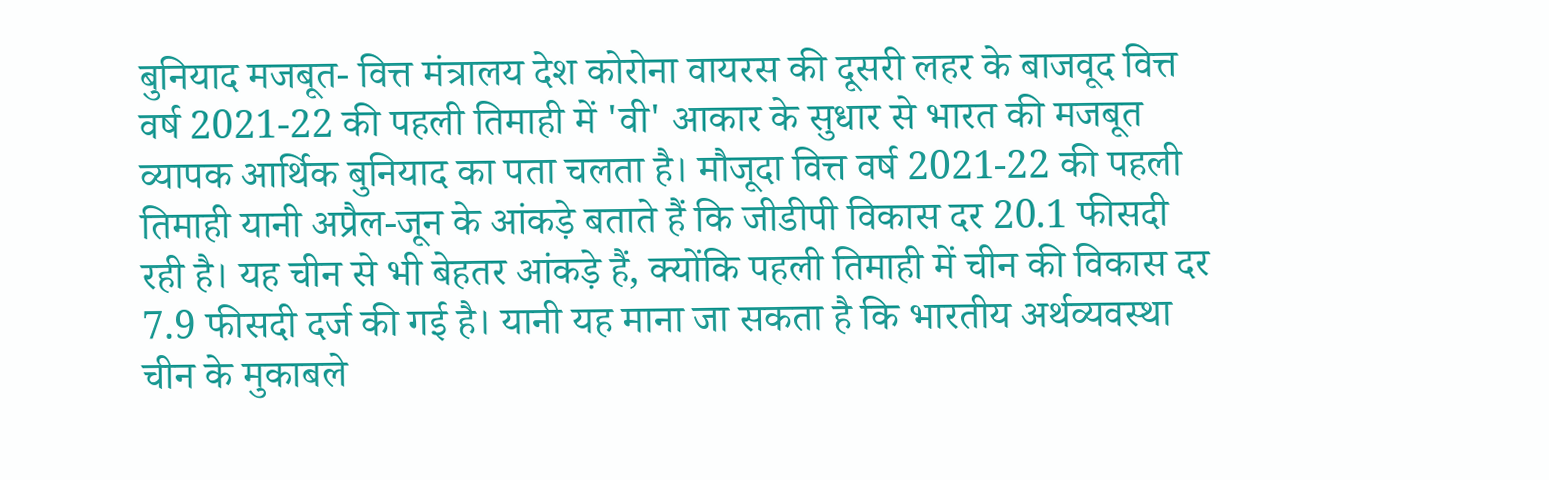बुनियाद मजबूत- वित्त मंत्रालय देश कोरोना वायरस की दूसरी लहर के बाजवूद वित्त वर्ष 2021-22 की पहली तिमाही में 'वी' आकार के सुधार से भारत की मजबूत व्यापक आर्थिक बुनियाद का पता चलता है। मौजूदा वित्त वर्ष 2021-22 की पहली तिमाही यानी अप्रैल-जून के आंकड़े बताते हैं कि जीडीपी विकास दर 20.1 फीसदी रही है। यह चीन से भी बेहतर आंकड़े हैं, क्योंकि पहली तिमाही में चीन की विकास दर 7.9 फीसदी दर्ज की गई है। यानी यह माना जा सकता है कि भारतीय अर्थव्यवस्था चीन के मुकाबले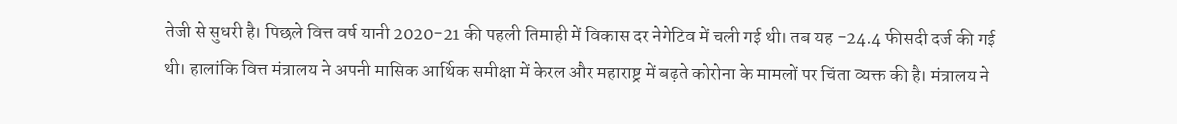तेजी से सुधरी है। पिछले वित्त वर्ष यानी 2020-21 की पहली तिमाही में विकास दर नेगेटिव में चली गई थी। तब यह -24.4 फीसदी दर्ज की गई थी। हालांकि वित्त मंत्रालय ने अपनी मासिक आर्थिक समीक्षा में केरल और महाराष्ट्र में बढ़ते कोरोना के मामलों पर चिंता व्यक्त की है। मंत्रालय ने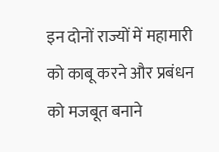इन दोनों राज्यों में महामारी को काबू करने और प्रबंधन को मजबूत बनाने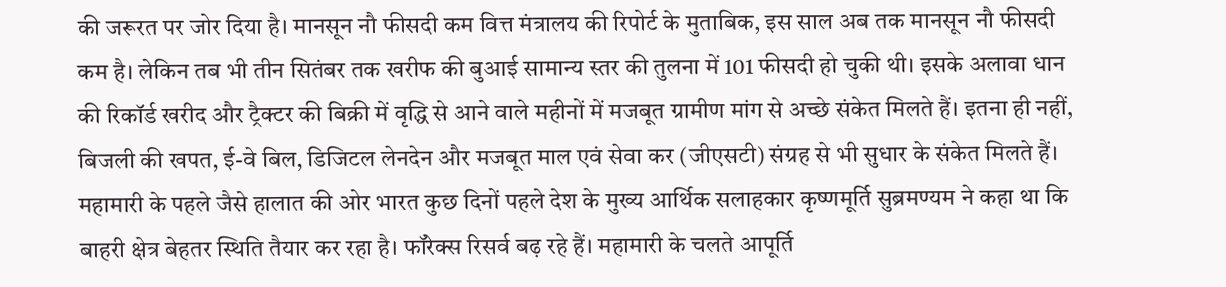की जरूरत पर जोर दिया है। मानसून नौ फीसदी कम वित्त मंत्रालय की रिपोर्ट के मुताबिक, इस साल अब तक मानसून नौ फीसदी कम है। लेकिन तब भी तीन सितंबर तक खरीफ की बुआई सामान्य स्तर की तुलना में 101 फीसदी हो चुकी थी। इसके अलावा धान की रिकॉर्ड खरीद और ट्रैक्टर की बिक्री में वृद्धि से आने वाले महीनों में मजबूत ग्रामीण मांग से अच्छे संकेत मिलते हैं। इतना ही नहीं, बिजली की खपत, ई-वे बिल, डिजिटल लेनदेन और मजबूत माल एवं सेवा कर (जीएसटी) संग्रह से भी सुधार के संकेत मिलते हैं। महामारी के पहले जैसे हालात की ओर भारत कुछ दिनों पहले देश के मुख्य आर्थिक सलाहकार कृष्णमूर्ति सुब्रमण्यम ने कहा था कि बाहरी क्षेत्र बेहतर स्थिति तैयार कर रहा है। फॉरेक्स रिसर्व बढ़ रहे हैं। महामारी के चलते आपूर्ति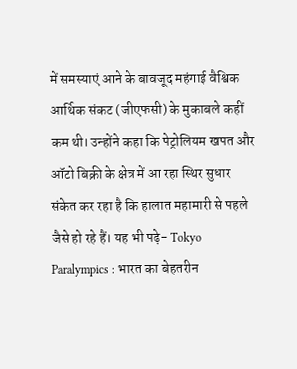में समस्याएं आने के बावजूद महंगाई वैश्विक आर्थिक संकट (जीएफसी) के मुकाबले कहीं कम थी। उन्होंने कहा कि पेट्रोलियम खपत और ऑटो बिक्री के क्षेत्र में आ रहा स्थिर सुधार संकेत कर रहा है कि हालात महामारी से पहले जैसे हो रहे हैं। यह भी पढ़े- Tokyo Paralympics : भारत का बेहतरीन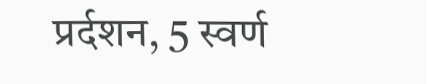प्रर्दशन, 5 स्वर्ण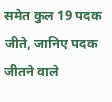समेत कुल 19 पदक जीते, जानिए पदक जीतने वाले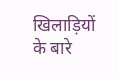खिलाड़ियों के बारे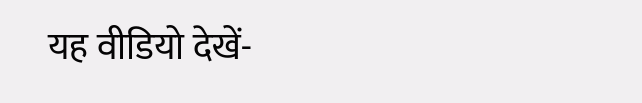यह वीडियो देखें-